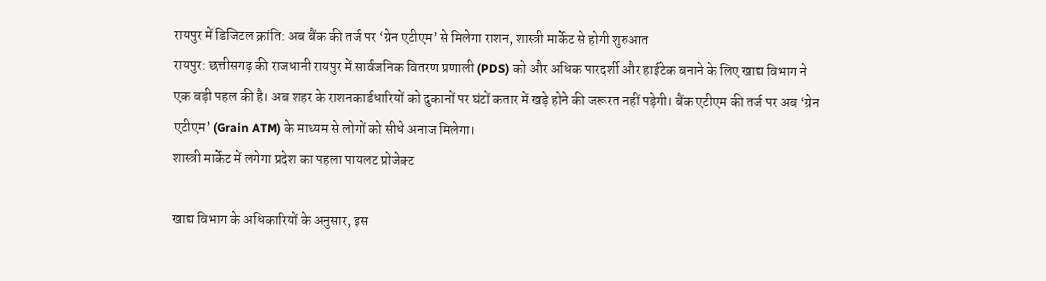रायपुर में डिजिटल क्रांति: अब बैंक की तर्ज पर ‘ग्रेन एटीएम’ से मिलेगा राशन, शास्त्री मार्केट से होगी शुरुआत
रायपुर: छत्तीसगढ़ की राजधानी रायपुर में सार्वजनिक वितरण प्रणाली (PDS) को और अधिक पारदर्शी और हाईटेक बनाने के लिए खाद्य विभाग ने एक बड़ी पहल की है। अब शहर के राशनकार्डधारियों को दुकानों पर घंटों कतार में खड़े होने की जरूरत नहीं पड़ेगी। बैंक एटीएम की तर्ज पर अब ‘ग्रेन एटीएम’ (Grain ATM) के माध्यम से लोगों को सीधे अनाज मिलेगा।
शास्त्री मार्केट में लगेगा प्रदेश का पहला पायलट प्रोजेक्ट

खाद्य विभाग के अधिकारियों के अनुसार, इस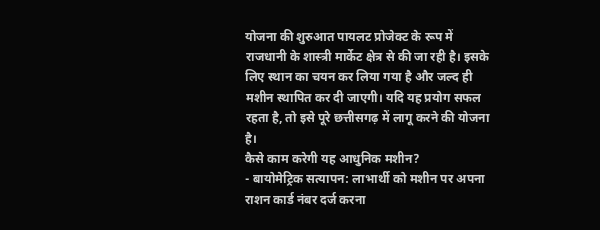योजना की शुरुआत पायलट प्रोजेक्ट के रूप में राजधानी के शास्त्री मार्केट क्षेत्र से की जा रही है। इसके लिए स्थान का चयन कर लिया गया है और जल्द ही मशीन स्थापित कर दी जाएगी। यदि यह प्रयोग सफल रहता है, तो इसे पूरे छत्तीसगढ़ में लागू करने की योजना है।
कैसे काम करेगी यह आधुनिक मशीन?
- बायोमेट्रिक सत्यापन: लाभार्थी को मशीन पर अपना राशन कार्ड नंबर दर्ज करना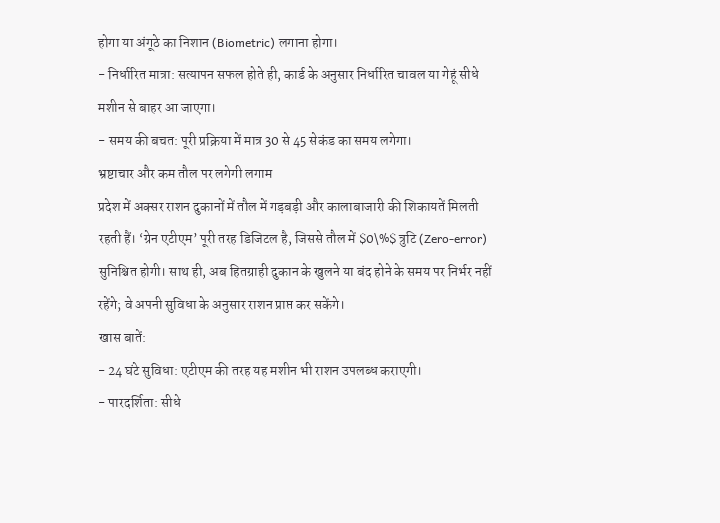होगा या अंगूठे का निशान (Biometric) लगाना होगा।
- निर्धारित मात्रा: सत्यापन सफल होते ही, कार्ड के अनुसार निर्धारित चावल या गेहूं सीधे मशीन से बाहर आ जाएगा।
- समय की बचत: पूरी प्रक्रिया में मात्र 30 से 45 सेकंड का समय लगेगा।
भ्रष्टाचार और कम तौल पर लगेगी लगाम
प्रदेश में अक्सर राशन दुकानों में तौल में गड़बड़ी और कालाबाजारी की शिकायतें मिलती रहती हैं। ‘ग्रेन एटीएम’ पूरी तरह डिजिटल है, जिससे तौल में $0\%$ त्रुटि (Zero-error) सुनिश्चित होगी। साथ ही, अब हितग्राही दुकान के खुलने या बंद होने के समय पर निर्भर नहीं रहेंगे; वे अपनी सुविधा के अनुसार राशन प्राप्त कर सकेंगे।
खास बातें:
- 24 घंटे सुविधा: एटीएम की तरह यह मशीन भी राशन उपलब्ध कराएगी।
- पारदर्शिता: सीधे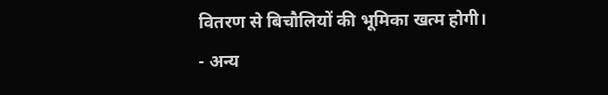वितरण से बिचौलियों की भूमिका खत्म होगी।
- अन्य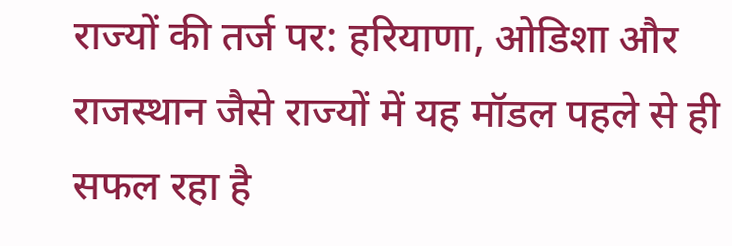राज्यों की तर्ज पर: हरियाणा, ओडिशा और राजस्थान जैसे राज्यों में यह मॉडल पहले से ही सफल रहा है